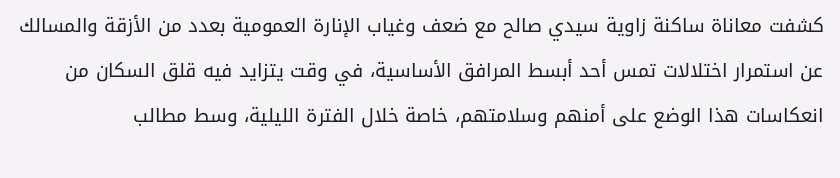كشفت معاناة ساكنة زاوية سيدي صالح مع ضعف وغياب الإنارة العمومية بعدد من الأزقة والمسالك عن استمرار اختلالات تمس أحد أبسط المرافق الأساسية، في وقت يتزايد فيه قلق السكان من انعكاسات هذا الوضع على أمنهم وسلامتهم، خاصة خلال الفترة الليلية، وسط مطالب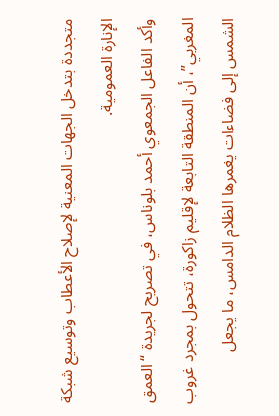متجددة بتدخل الجهات المعنية لإصلاح الأعطاب وتوسيع شبكة الإنارة العمومية.
وأكد الفاعل الجمعوي أحمد بلوناس، في تصريح لجريدة “العمق المغربي”، أن المنطقة التابعة لإقليم زاكورة، تتحول بمجرد غروب الشمس إلى فضاءات يغمرها الظلام الدامس، ما يجعل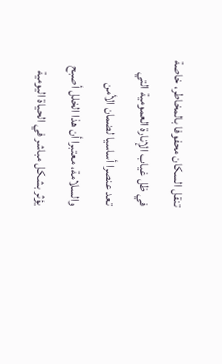تنقل السكان محفوفا بالمخاطر، خاصة في ظل غياب الإنارة العمومية التي تعد عنصرا أساسيا لضمان الأمن والسلامة، معتبرا أن هذا الخلل أصبح يؤثر بشكل مباشر في الحياة اليومية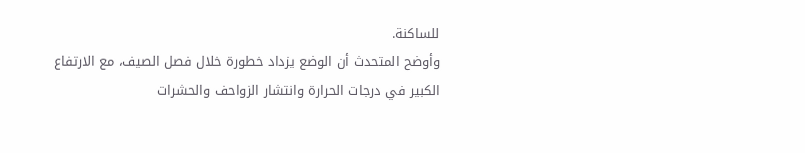للساكنة.
وأوضح المتحدث أن الوضع يزداد خطورة خلال فصل الصيف، مع الارتفاع الكبير في درجات الحرارة وانتشار الزواحف والحشرات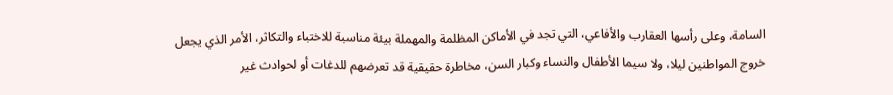السامة، وعلى رأسها العقارب والأفاعي، التي تجد في الأماكن المظلمة والمهملة بيئة مناسبة للاختباء والتكاثر، الأمر الذي يجعل خروج المواطنين ليلا، ولا سيما الأطفال والنساء وكبار السن، مخاطرة حقيقية قد تعرضهم للدغات أو لحوادث غير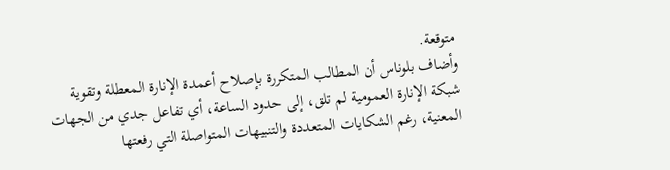متوقعة.
وأضاف بلوناس أن المطالب المتكررة بإصلاح أعمدة الإنارة المعطلة وتقوية شبكة الإنارة العمومية لم تلق، إلى حدود الساعة، أي تفاعل جدي من الجهات المعنية، رغم الشكايات المتعددة والتنبيهات المتواصلة التي رفعتها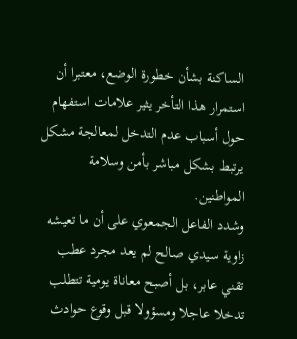الساكنة بشأن خطورة الوضع، معتبرا أن استمرار هذا التأخر يثير علامات استفهام حول أسباب عدم التدخل لمعالجة مشكل يرتبط بشكل مباشر بأمن وسلامة المواطنين.
وشدد الفاعل الجمعوي على أن ما تعيشه زاوية سيدي صالح لم يعد مجرد عطب تقني عابر، بل أصبح معاناة يومية تتطلب تدخلا عاجلا ومسؤولا قبل وقوع حوادث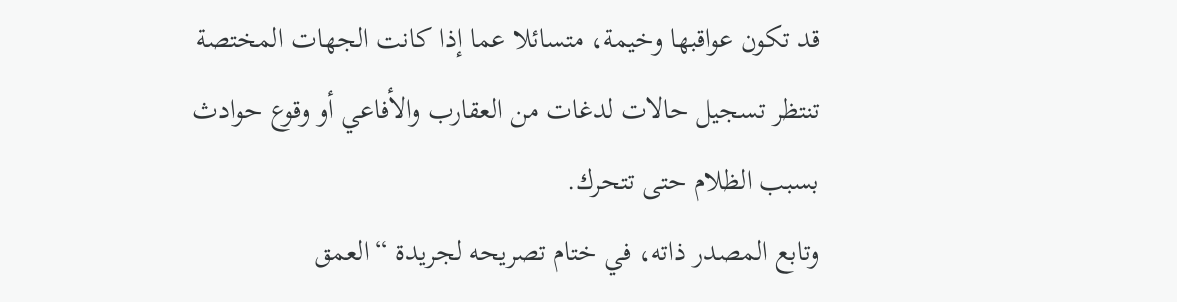قد تكون عواقبها وخيمة، متسائلا عما إذا كانت الجهات المختصة تنتظر تسجيل حالات لدغات من العقارب والأفاعي أو وقوع حوادث بسبب الظلام حتى تتحرك.
وتابع المصدر ذاته، في ختام تصريحه لجريدة “العمق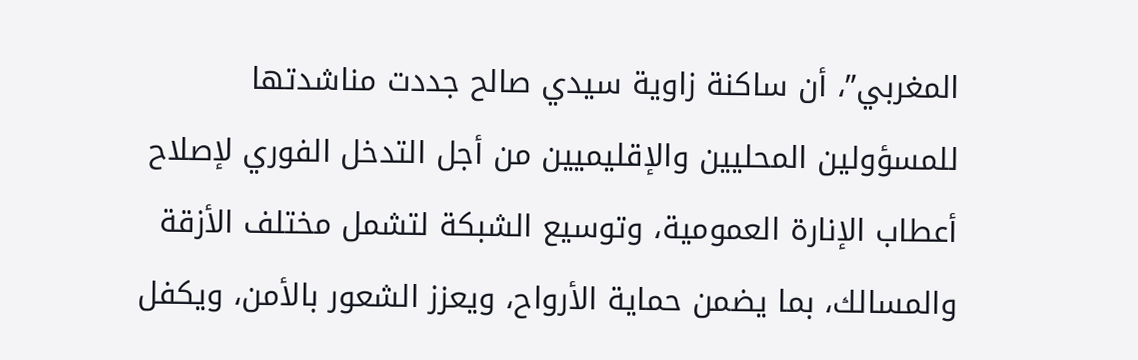المغربي”، أن ساكنة زاوية سيدي صالح جددت مناشدتها للمسؤولين المحليين والإقليميين من أجل التدخل الفوري لإصلاح أعطاب الإنارة العمومية، وتوسيع الشبكة لتشمل مختلف الأزقة والمسالك، بما يضمن حماية الأرواح، ويعزز الشعور بالأمن، ويكفل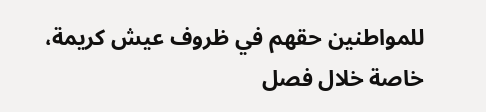للمواطنين حقهم في ظروف عيش كريمة، خاصة خلال فصل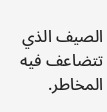الصيف الذي تتضاعف فيه المخاطر.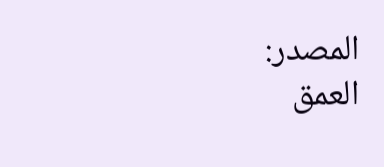المصدر:
العمق